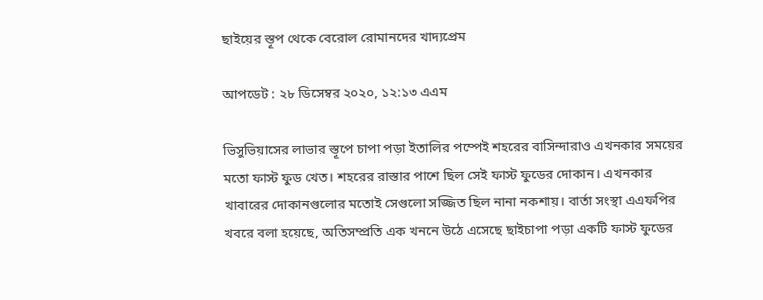ছাইয়ের স্তূপ থেকে বেরোল রোমানদের খাদ্যপ্রেম

আপডেট : ২৮ ডিসেম্বর ২০২০, ১২:১৩ এএম

ভিসুভিয়াসের লাভার স্তূপে চাপা পড়া ইতালির পম্পেই শহরের বাসিন্দারাও এখনকার সময়ের মতো ফাস্ট ফুড খেত। শহরের রাস্তার পাশে ছিল সেই ফাস্ট ফুডের দোকান। এখনকার খাবারের দোকানগুলোর মতোই সেগুলো সজ্জিত ছিল নানা নকশায়। বার্তা সংস্থা এএফপির খবরে বলা হয়েছে, অতিসম্প্রতি এক খননে উঠে এসেছে ছাইচাপা পড়া একটি ফাস্ট ফুডের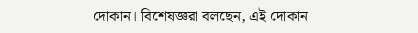দোকান। বিশেষজ্ঞরা বলছেন, এই দোকান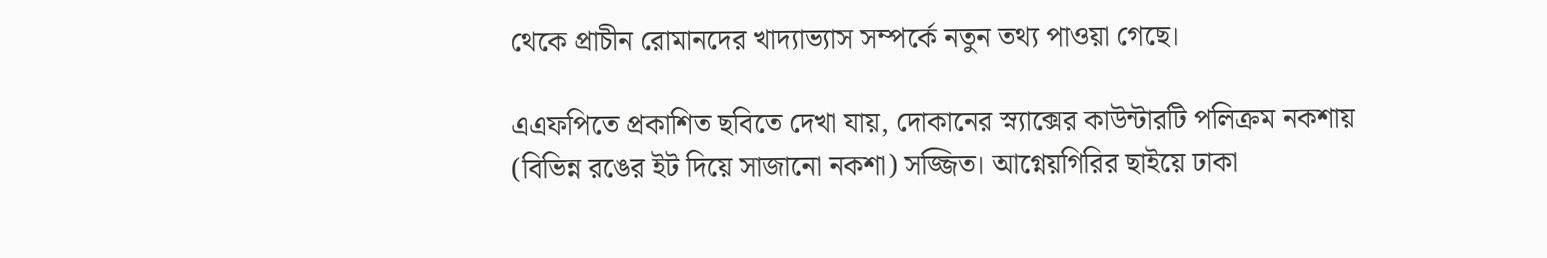থেকে প্রাচীন রোমানদের খাদ্যাভ্যাস সম্পর্কে নতুন তথ্য পাওয়া গেছে।

এএফপিতে প্রকাশিত ছবিতে দেখা যায়, দোকানের স্ন্যাক্সের কাউন্টারটি পলিক্রম নকশায় (বিভিন্ন রঙের ইট দিয়ে সাজানো নকশা) সজ্জিত। আগ্নেয়গিরির ছাইয়ে ঢাকা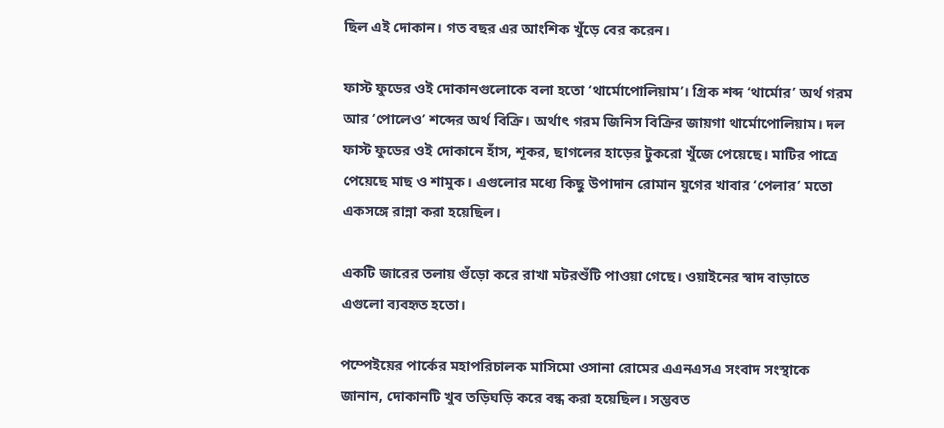ছিল এই দোকান। গত বছর এর আংশিক খুঁড়ে বের করেন।

ফাস্ট ফুডের ওই দোকানগুলোকে বলা হতো ‘থার্মোপোলিয়াম’। গ্রিক শব্দ ‘থার্মোর’ অর্থ গরম আর ‘পোলেও’ শব্দের অর্থ বিক্রি। অর্থাৎ গরম জিনিস বিক্রির জায়গা থার্মোপোলিয়াম। দল ফাস্ট ফুডের ওই দোকানে হাঁস, শূকর, ছাগলের হাড়ের টুকরো খুঁজে পেয়েছে। মাটির পাত্রে পেয়েছে মাছ ও শামুক। এগুলোর মধ্যে কিছু উপাদান রোমান যুগের খাবার ‘পেলার’ মতো একসঙ্গে রান্না করা হয়েছিল।

একটি জারের তলায় গুঁড়ো করে রাখা মটরশুঁটি পাওয়া গেছে। ওয়াইনের স্বাদ বাড়াতে এগুলো ব্যবহৃত হতো।

পম্পেইয়ের পার্কের মহাপরিচালক মাসিমো ওসানা রোমের এএনএসএ সংবাদ সংস্থাকে জানান, দোকানটি খুব তড়িঘড়ি করে বন্ধ করা হয়েছিল। সম্ভবত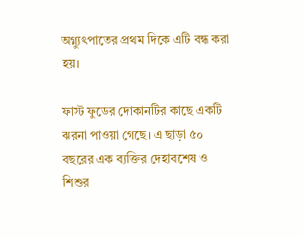অগ্ন্যুৎপাতের প্রথম দিকে এটি বন্ধ করা হয়।

ফাস্ট ফুডের দোকানটির কাছে একটি ঝরনা পাওয়া গেছে। এ ছাড়া ৫০ বছরের এক ব্যক্তির দেহাবশেষ ও শিশুর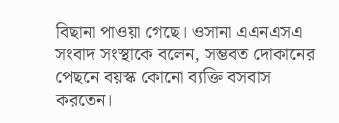বিছানা পাওয়া গেছে। ওসানা এএনএসএ সংবাদ সংস্থাকে বলেন, সম্ভবত দোকানের পেছনে বয়স্ক কোনো ব্যক্তি বসবাস করতেন।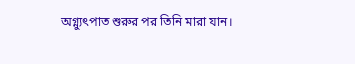অগ্ন্যুৎপাত শুরুর পর তিনি মারা যান।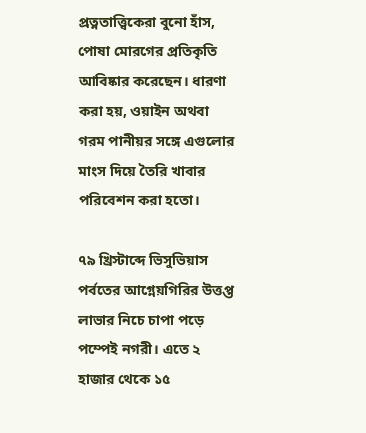প্রত্নতাত্ত্বিকেরা বুনো হাঁস, পোষা মোরগের প্রতিকৃতি আবিষ্কার করেছেন। ধারণা করা হয়, ওয়াইন অথবা গরম পানীয়র সঙ্গে এগুলোর মাংস দিয়ে তৈরি খাবার পরিবেশন করা হতো।

৭৯ খ্রিস্টাব্দে ভিসুভিয়াস পর্বতের আগ্নেয়গিরির উত্তপ্ত লাভার নিচে চাপা পড়ে পম্পেই নগরী। এতে ২ হাজার থেকে ১৫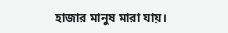হাজার মানুষ মারা যায়।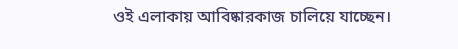ওই এলাকায় আবিষ্কারকাজ চালিয়ে যাচ্ছেন।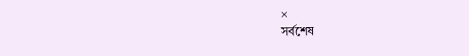×
সর্বশেষ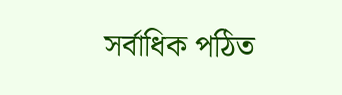সর্বাধিক পঠিত